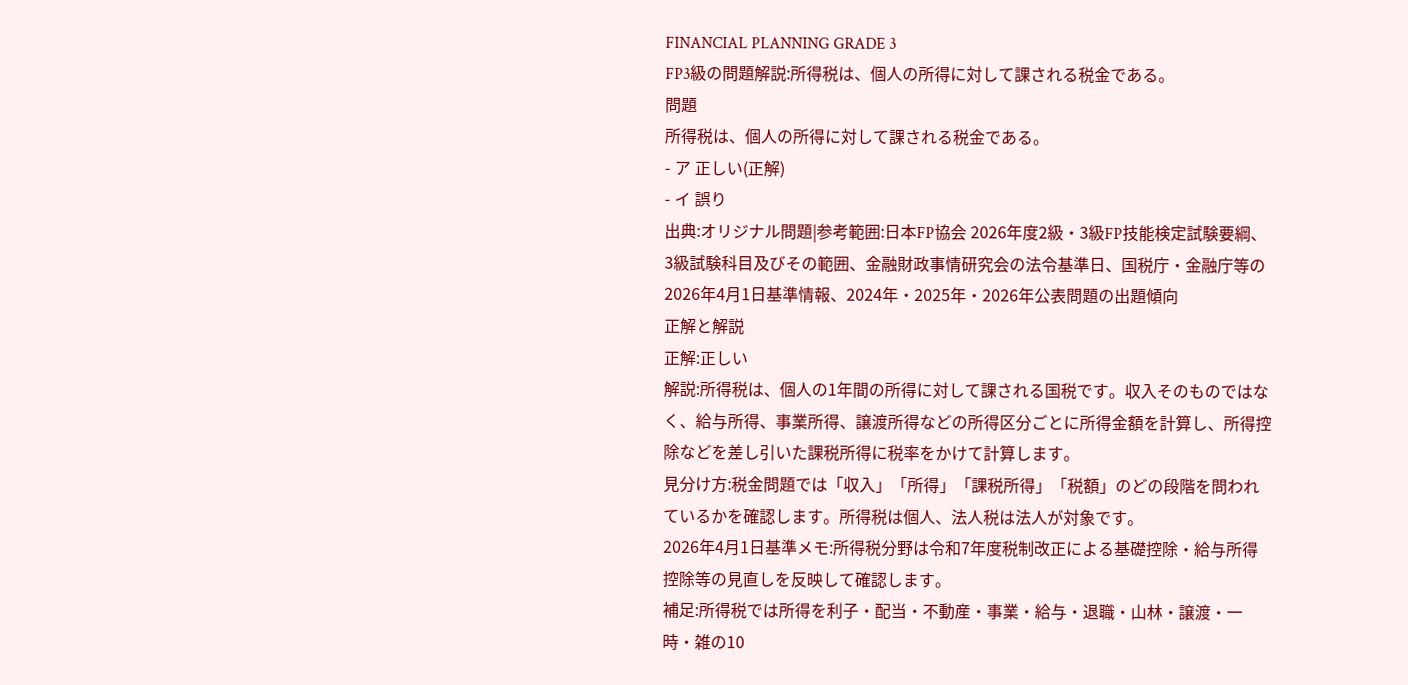FINANCIAL PLANNING GRADE 3
FP3級の問題解説:所得税は、個人の所得に対して課される税金である。
問題
所得税は、個人の所得に対して課される税金である。
- ア 正しい(正解)
- イ 誤り
出典:オリジナル問題|参考範囲:日本FP協会 2026年度2級・3級FP技能検定試験要綱、3級試験科目及びその範囲、金融財政事情研究会の法令基準日、国税庁・金融庁等の2026年4月1日基準情報、2024年・2025年・2026年公表問題の出題傾向
正解と解説
正解:正しい
解説:所得税は、個人の1年間の所得に対して課される国税です。収入そのものではなく、給与所得、事業所得、譲渡所得などの所得区分ごとに所得金額を計算し、所得控除などを差し引いた課税所得に税率をかけて計算します。
見分け方:税金問題では「収入」「所得」「課税所得」「税額」のどの段階を問われているかを確認します。所得税は個人、法人税は法人が対象です。
2026年4月1日基準メモ:所得税分野は令和7年度税制改正による基礎控除・給与所得控除等の見直しを反映して確認します。
補足:所得税では所得を利子・配当・不動産・事業・給与・退職・山林・譲渡・一時・雑の10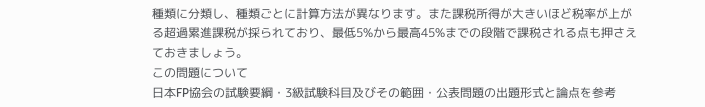種類に分類し、種類ごとに計算方法が異なります。また課税所得が大きいほど税率が上がる超過累進課税が採られており、最低5%から最高45%までの段階で課税される点も押さえておきましょう。
この問題について
日本FP協会の試験要綱・3級試験科目及びその範囲・公表問題の出題形式と論点を参考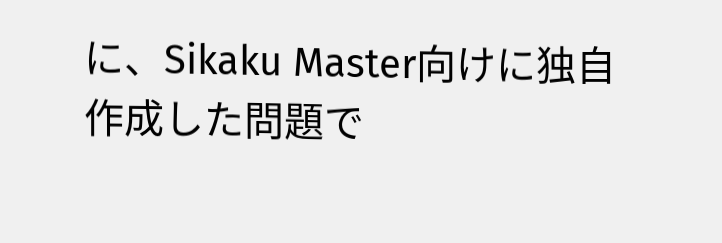に、Sikaku Master向けに独自作成した問題で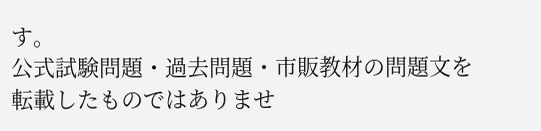す。
公式試験問題・過去問題・市販教材の問題文を転載したものではありませ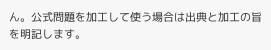ん。公式問題を加工して使う場合は出典と加工の旨を明記します。